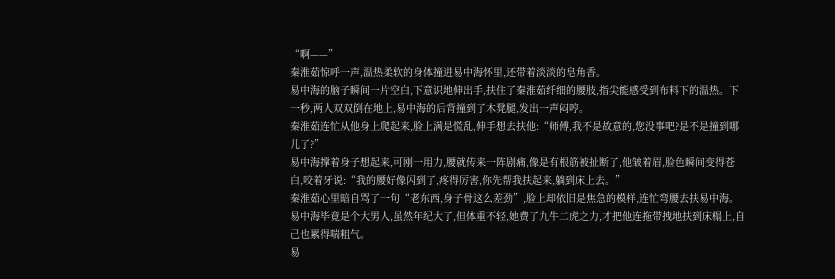“啊——”
秦淮茹惊呼一声,温热柔软的身体撞进易中海怀里,还带着淡淡的皂角香。
易中海的脑子瞬间一片空白,下意识地伸出手,扶住了秦淮茹纤细的腰肢,指尖能感受到布料下的温热。下一秒,两人双双倒在地上,易中海的后背撞到了木凳腿,发出一声闷哼。
秦淮茹连忙从他身上爬起来,脸上满是慌乱,伸手想去扶他:“师傅,我不是故意的,您没事吧?是不是撞到哪儿了?”
易中海撑着身子想起来,可刚一用力,腰就传来一阵剧痛,像是有根筋被扯断了,他皱着眉,脸色瞬间变得苍白,咬着牙说:“我的腰好像闪到了,疼得厉害,你先帮我扶起来,躺到床上去。”
秦淮茹心里暗自骂了一句“老东西,身子骨这么差劲”,脸上却依旧是焦急的模样,连忙弯腰去扶易中海。
易中海毕竟是个大男人,虽然年纪大了,但体重不轻,她费了九牛二虎之力,才把他连拖带拽地扶到床榻上,自己也累得喘粗气。
易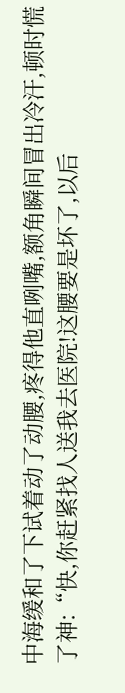中海缓和了下试着动了动腰,疼得他直咧嘴,额角瞬间冒出冷汗,顿时慌了神:“快,你赶紧找人送我去医院!这腰要是坏了,以后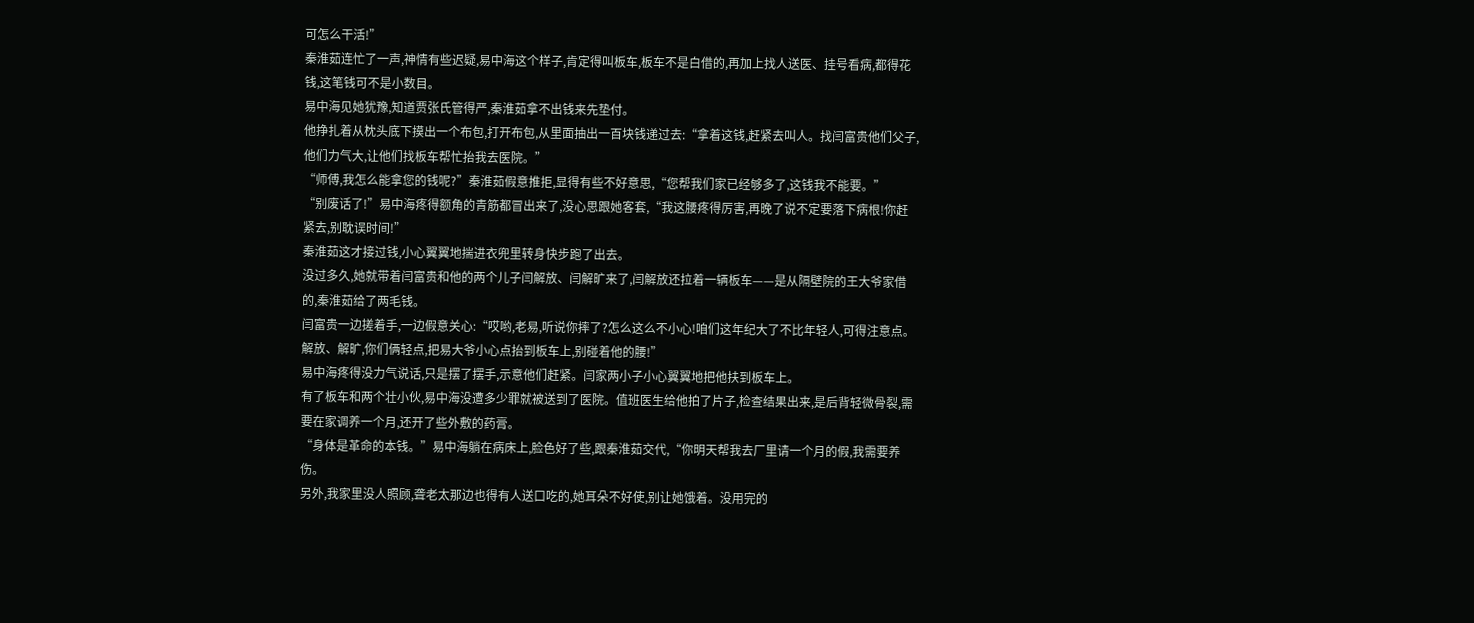可怎么干活!”
秦淮茹连忙了一声,神情有些迟疑,易中海这个样子,肯定得叫板车,板车不是白借的,再加上找人送医、挂号看病,都得花钱,这笔钱可不是小数目。
易中海见她犹豫,知道贾张氏管得严,秦淮茹拿不出钱来先垫付。
他挣扎着从枕头底下摸出一个布包,打开布包,从里面抽出一百块钱递过去:“拿着这钱,赶紧去叫人。找闫富贵他们父子,他们力气大,让他们找板车帮忙抬我去医院。”
“师傅,我怎么能拿您的钱呢?”秦淮茹假意推拒,显得有些不好意思,“您帮我们家已经够多了,这钱我不能要。”
“别废话了!”易中海疼得额角的青筋都冒出来了,没心思跟她客套,“我这腰疼得厉害,再晚了说不定要落下病根!你赶紧去,别耽误时间!”
秦淮茹这才接过钱,小心翼翼地揣进衣兜里转身快步跑了出去。
没过多久,她就带着闫富贵和他的两个儿子闫解放、闫解旷来了,闫解放还拉着一辆板车——是从隔壁院的王大爷家借的,秦淮茹给了两毛钱。
闫富贵一边搓着手,一边假意关心:“哎哟,老易,听说你摔了?怎么这么不小心!咱们这年纪大了不比年轻人,可得注意点。解放、解旷,你们俩轻点,把易大爷小心点抬到板车上,别碰着他的腰!”
易中海疼得没力气说话,只是摆了摆手,示意他们赶紧。闫家两小子小心翼翼地把他扶到板车上。
有了板车和两个壮小伙,易中海没遭多少罪就被送到了医院。值班医生给他拍了片子,检查结果出来,是后背轻微骨裂,需要在家调养一个月,还开了些外敷的药膏。
“身体是革命的本钱。”易中海躺在病床上,脸色好了些,跟秦淮茹交代,“你明天帮我去厂里请一个月的假,我需要养伤。
另外,我家里没人照顾,聋老太那边也得有人送口吃的,她耳朵不好使,别让她饿着。没用完的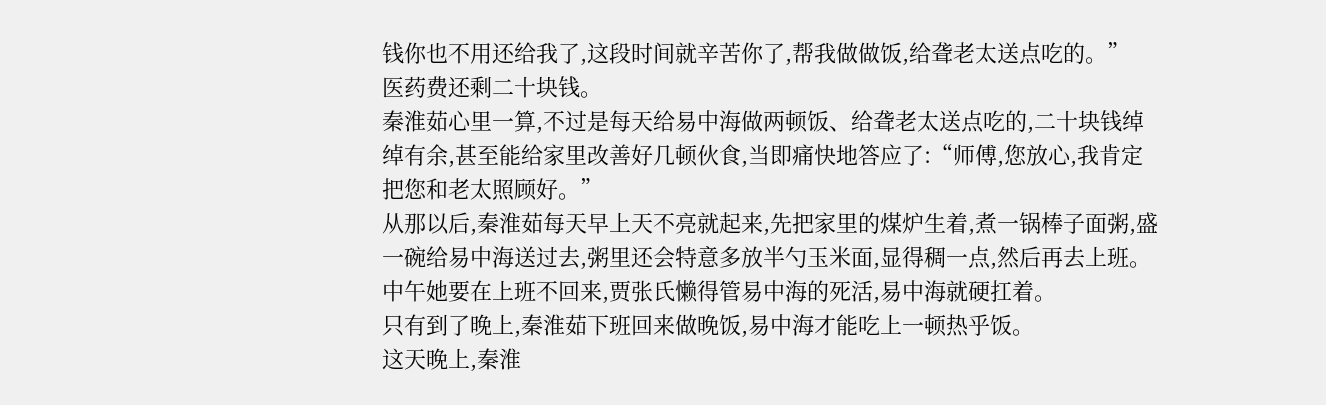钱你也不用还给我了,这段时间就辛苦你了,帮我做做饭,给聋老太送点吃的。”
医药费还剩二十块钱。
秦淮茹心里一算,不过是每天给易中海做两顿饭、给聋老太送点吃的,二十块钱绰绰有余,甚至能给家里改善好几顿伙食,当即痛快地答应了:“师傅,您放心,我肯定把您和老太照顾好。”
从那以后,秦淮茹每天早上天不亮就起来,先把家里的煤炉生着,煮一锅棒子面粥,盛一碗给易中海送过去,粥里还会特意多放半勺玉米面,显得稠一点,然后再去上班。
中午她要在上班不回来,贾张氏懒得管易中海的死活,易中海就硬扛着。
只有到了晚上,秦淮茹下班回来做晚饭,易中海才能吃上一顿热乎饭。
这天晚上,秦淮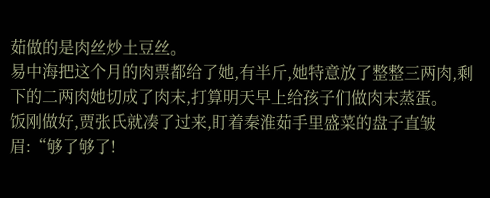茹做的是肉丝炒土豆丝。
易中海把这个月的肉票都给了她,有半斤,她特意放了整整三两肉,剩下的二两肉她切成了肉末,打算明天早上给孩子们做肉末蒸蛋。
饭刚做好,贾张氏就凑了过来,盯着秦淮茹手里盛菜的盘子直皱眉:“够了够了!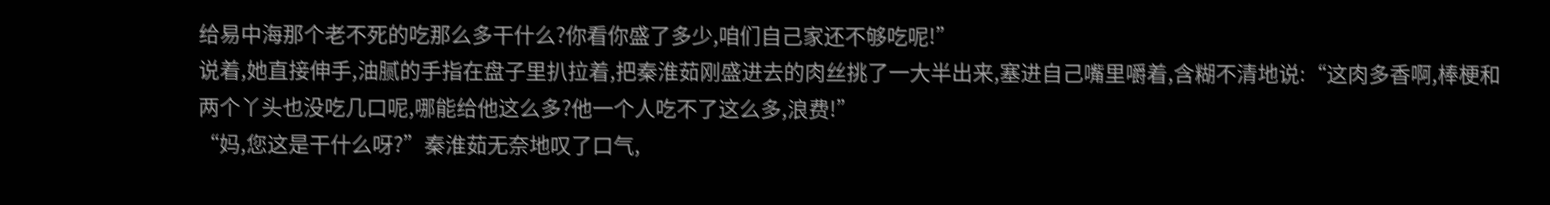给易中海那个老不死的吃那么多干什么?你看你盛了多少,咱们自己家还不够吃呢!”
说着,她直接伸手,油腻的手指在盘子里扒拉着,把秦淮茹刚盛进去的肉丝挑了一大半出来,塞进自己嘴里嚼着,含糊不清地说:“这肉多香啊,棒梗和两个丫头也没吃几口呢,哪能给他这么多?他一个人吃不了这么多,浪费!”
“妈,您这是干什么呀?”秦淮茹无奈地叹了口气,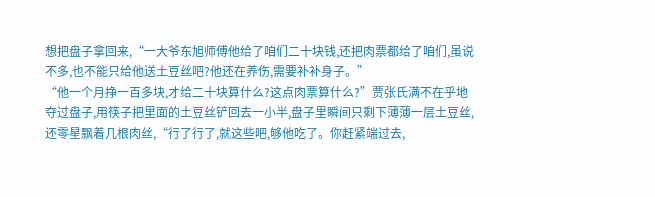想把盘子拿回来,“一大爷东旭师傅他给了咱们二十块钱,还把肉票都给了咱们,虽说不多,也不能只给他送土豆丝吧?他还在养伤,需要补补身子。”
“他一个月挣一百多块,才给二十块算什么?这点肉票算什么?”贾张氏满不在乎地夺过盘子,用筷子把里面的土豆丝铲回去一小半,盘子里瞬间只剩下薄薄一层土豆丝,还零星飘着几根肉丝,“行了行了,就这些吧,够他吃了。你赶紧端过去,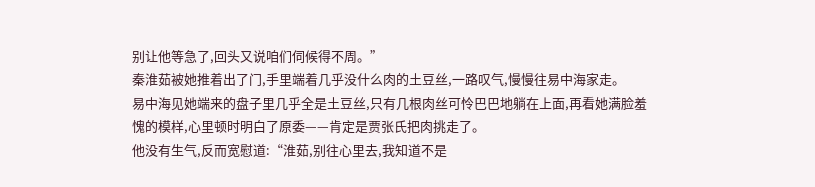别让他等急了,回头又说咱们伺候得不周。”
秦淮茹被她推着出了门,手里端着几乎没什么肉的土豆丝,一路叹气,慢慢往易中海家走。
易中海见她端来的盘子里几乎全是土豆丝,只有几根肉丝可怜巴巴地躺在上面,再看她满脸羞愧的模样,心里顿时明白了原委——肯定是贾张氏把肉挑走了。
他没有生气,反而宽慰道:“淮茹,别往心里去,我知道不是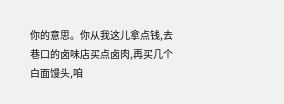你的意思。你从我这儿拿点钱,去巷口的卤味店买点卤肉,再买几个白面馒头,咱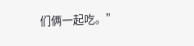们俩一起吃。”